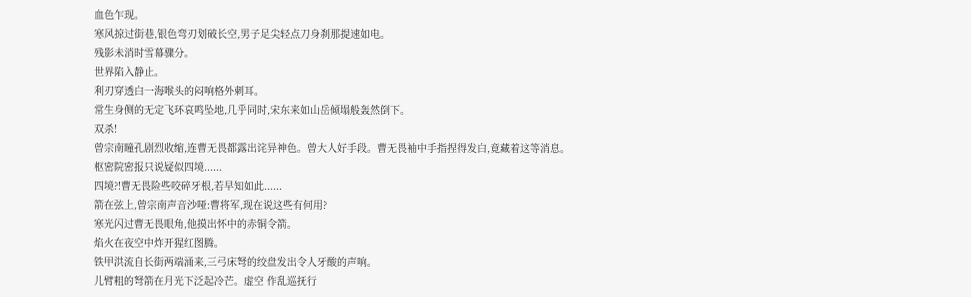血色乍现。
寒风掠过街巷,银色弯刃划破长空,男子足尖轻点刀身刹那提速如电。
残影未消时雪幕骤分。
世界陷入静止。
利刃穿透白一海喉头的闷响格外刺耳。
常生身侧的无定飞环哀鸣坠地,几乎同时,宋东来如山岳倾塌般轰然倒下。
双杀!
曾宗南瞳孔剧烈收缩,连曹无畏都露出诧异神色。曾大人好手段。曹无畏袖中手指捏得发白,竟藏着这等消息。
枢密院密报只说疑似四境......
四境?!曹无畏险些咬碎牙根,若早知如此......
箭在弦上,曾宗南声音沙哑:曹将军,现在说这些有何用?
寒光闪过曹无畏眼角,他摸出怀中的赤铜令箭。
焰火在夜空中炸开猩红图腾。
铁甲洪流自长街两端涌来,三弓床弩的绞盘发出令人牙酸的声响。
儿臂粗的弩箭在月光下泛起冷芒。虚空 作乱巡抚行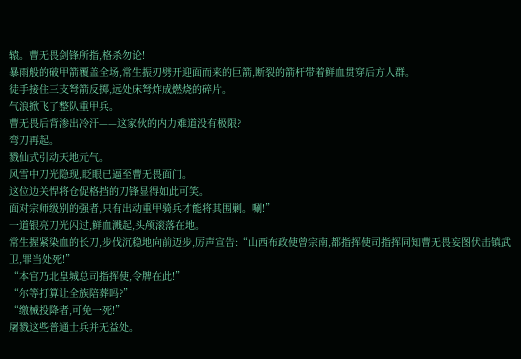辕。曹无畏剑锋所指,格杀勿论!
暴雨般的破甲箭覆盖全场,常生振刃劈开迎面而来的巨箭,断裂的箭杆带着鲜血贯穿后方人群。
徒手接住三支弩箭反掷,远处床弩炸成燃烧的碎片。
气浪掀飞了整队重甲兵。
曹无畏后背渗出冷汗——这家伙的内力难道没有极限?
弯刀再起。
戮仙式引动天地元气。
风雪中刀光隐现,眨眼已逼至曹无畏面门。
这位边关悍将仓促格挡的刀锋显得如此可笑。
面对宗师级别的强者,只有出动重甲骑兵才能将其围剿。唰!”
一道银亮刀光闪过,鲜血溅起,头颅滚落在地。
常生握紧染血的长刀,步伐沉稳地向前迈步,厉声宣告:“山西布政使曾宗南,都指挥使司指挥同知曹无畏妄图伏击镇武卫,罪当处死!”
“本官乃北皇城总司指挥使,令牌在此!”
“尔等打算让全族陪葬吗?”
“缴械投降者,可免一死!”
屠戮这些普通士兵并无益处。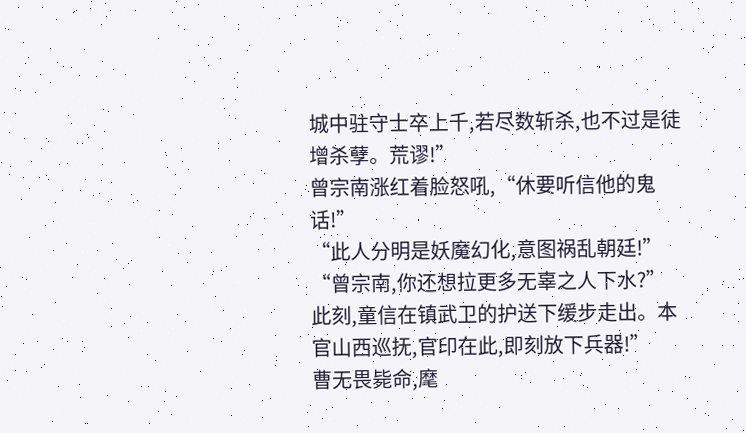城中驻守士卒上千,若尽数斩杀,也不过是徒增杀孽。荒谬!”
曾宗南涨红着脸怒吼,“休要听信他的鬼话!”
“此人分明是妖魔幻化,意图祸乱朝廷!”
“曾宗南,你还想拉更多无辜之人下水?”
此刻,童信在镇武卫的护送下缓步走出。本官山西巡抚,官印在此,即刻放下兵器!”
曹无畏毙命,麾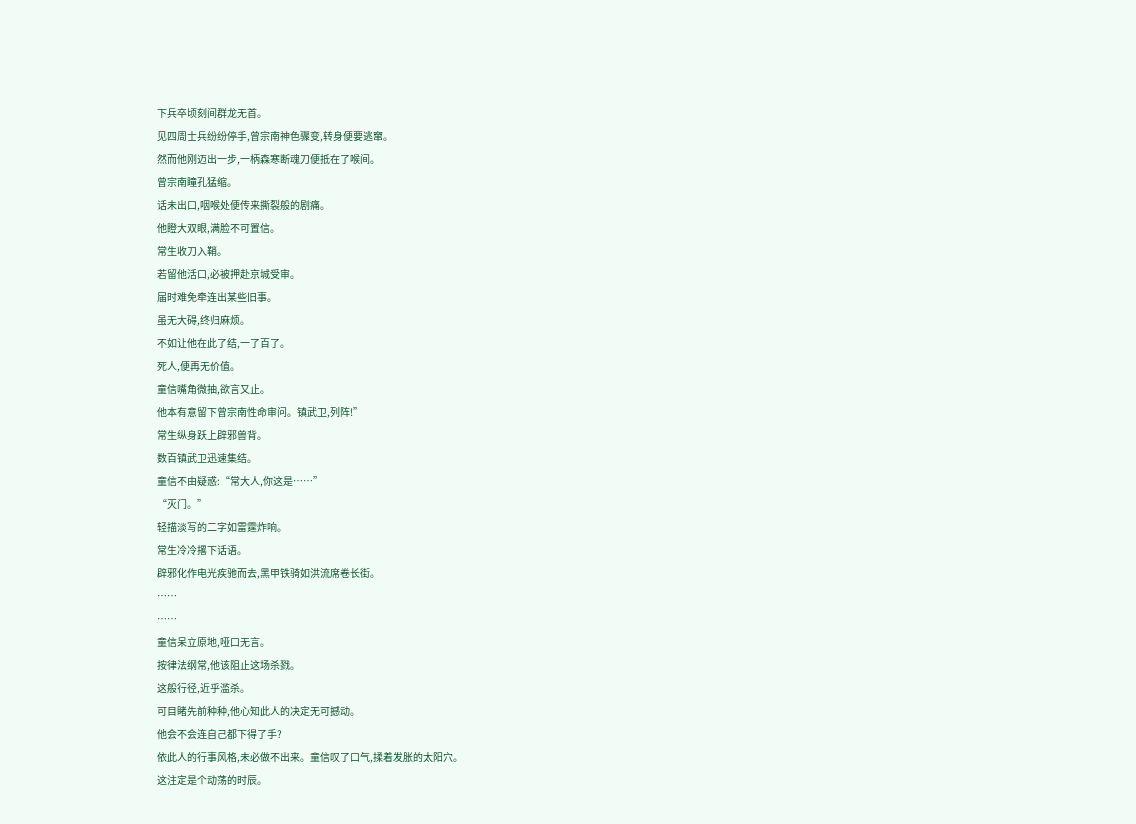下兵卒顷刻间群龙无首。
见四周士兵纷纷停手,曾宗南神色骤变,转身便要逃窜。
然而他刚迈出一步,一柄森寒断魂刀便抵在了喉间。
曾宗南瞳孔猛缩。
话未出口,咽喉处便传来撕裂般的剧痛。
他瞪大双眼,满脸不可置信。
常生收刀入鞘。
若留他活口,必被押赴京城受审。
届时难免牵连出某些旧事。
虽无大碍,终归麻烦。
不如让他在此了结,一了百了。
死人,便再无价值。
童信嘴角微抽,欲言又止。
他本有意留下曾宗南性命审问。镇武卫,列阵!”
常生纵身跃上辟邪兽背。
数百镇武卫迅速集结。
童信不由疑惑:“常大人,你这是……”
“灭门。”
轻描淡写的二字如雷霆炸响。
常生冷冷撂下话语。
辟邪化作电光疾驰而去,黑甲铁骑如洪流席卷长街。
……
……
童信呆立原地,哑口无言。
按律法纲常,他该阻止这场杀戮。
这般行径,近乎滥杀。
可目睹先前种种,他心知此人的决定无可撼动。
他会不会连自己都下得了手?
依此人的行事风格,未必做不出来。童信叹了口气,揉着发胀的太阳穴。
这注定是个动荡的时辰。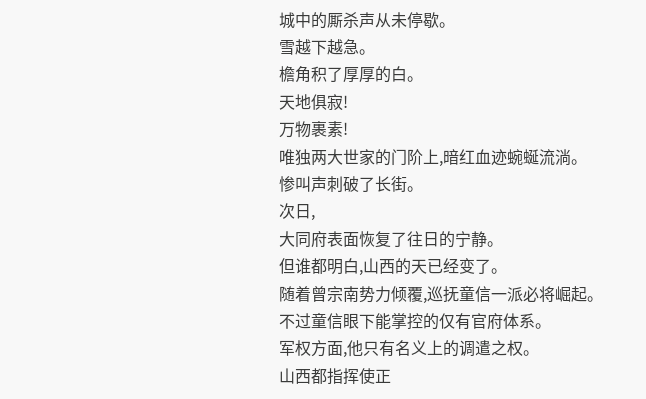城中的厮杀声从未停歇。
雪越下越急。
檐角积了厚厚的白。
天地俱寂!
万物裹素!
唯独两大世家的门阶上,暗红血迹蜿蜒流淌。
惨叫声刺破了长街。
次日,
大同府表面恢复了往日的宁静。
但谁都明白,山西的天已经变了。
随着曾宗南势力倾覆,巡抚童信一派必将崛起。
不过童信眼下能掌控的仅有官府体系。
军权方面,他只有名义上的调遣之权。
山西都指挥使正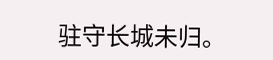驻守长城未归。